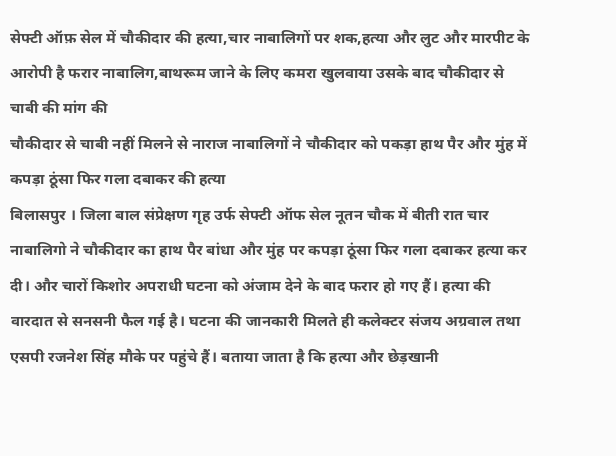सेफ्टी ऑफ़ सेल में चौकीदार की हत्या,चार नाबालिगों पर शक,हत्या और लुट और मारपीट के आरोपी है फरार नाबालिग,बाथरूम जाने के लिए कमरा खुलवाया उसके बाद चौकीदार से चाबी की मांग की
चौकीदार से चाबी नहीं मिलने से नाराज नाबालिगों ने चौकीदार को पकड़ा हाथ पैर और मुंह में कपड़ा ठूंसा फिर गला दबाकर की हत्या
बिलासपुर । जिला बाल संप्रेक्षण गृह उर्फ सेफ्टी ऑफ सेल नूतन चौक में बीती रात चार
नाबालिगो ने चौकीदार का हाथ पैर बांधा और मुंह पर कपड़ा ठूंसा फिर गला दबाकर हत्या कर दी। और चारों किशोर अपराधी घटना को अंजाम देने के बाद फरार हो गए हैं। हत्या की वारदात से सनसनी फैल गई है। घटना की जानकारी मिलते ही कलेक्टर संजय अग्रवाल तथा एसपी रजनेश सिंह मौके पर पहुंचे हैं। बताया जाता है कि हत्या और छेड़खानी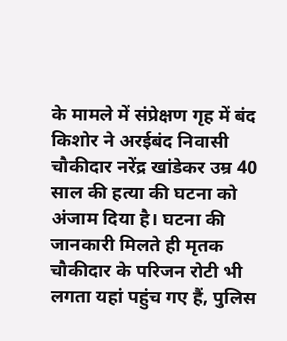के मामले में संप्रेक्षण गृह में बंद किशोर ने अरईबंद निवासी चौकीदार नरेंद्र खांडेकर उम्र 40 साल की हत्या की घटना को अंजाम दिया है। घटना की जानकारी मिलते ही मृतक चौकीदार के परिजन रोटी भी लगता यहां पहुंच गए हैं, पुलिस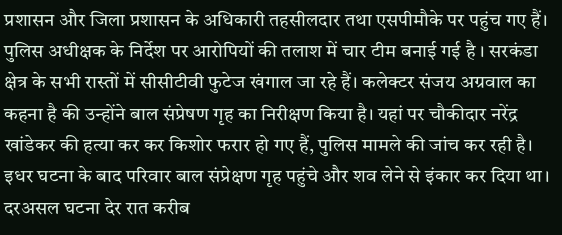प्रशासन और जिला प्रशासन के अधिकारी तहसीलदार तथा एसपीमौके पर पहुंच गए हैं। पुलिस अधीक्षक के निर्देश पर आरोपियों की तलाश में चार टीम बनाई गई है । सरकंडा क्षेत्र के सभी रास्तों में सीसीटीवी फुटेज खंगाल जा रहे हैं। कलेक्टर संजय अग्रवाल का कहना है की उन्होंने बाल संप्रेषण गृह का निरीक्षण किया है। यहां पर चौकीदार नरेंद्र खांडेकर की हत्या कर कर किशोर फरार हो गए हैं, पुलिस मामले की जांच कर रही है। इधर घटना के बाद परिवार बाल संप्रेक्षण गृह पहुंचे और शव लेने से इंकार कर दिया था।
दरअसल घटना देर रात करीब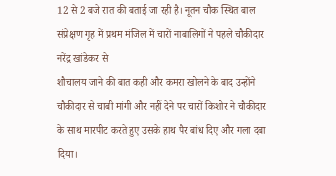12 से 2 बजे रात की बताई जा रही है। नूतन चौक स्थित बाल संप्रेक्षण गृह में प्रथम मंजिल में चारों नाबालिगों ने पहले चौकीदार नरेंद्र खांडेकर से
शौचालय जाने की बात कही और कमरा खोलने के बाद उन्होंने चौकीदार से चाबी मांगी और नहीं देने पर चारों किशोर ने चौकीदार के साथ मारपीट करते हुए उसके हाथ पैर बांध दिए और गला दबा दिया।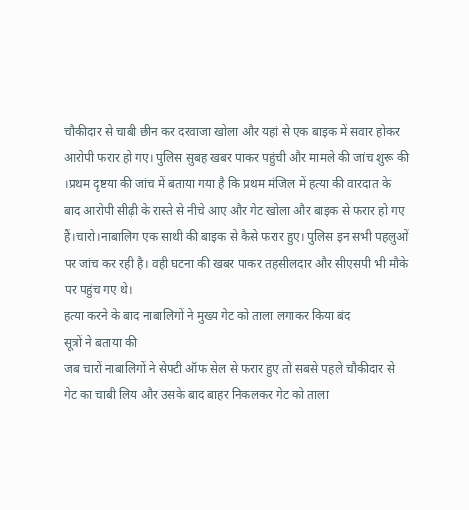चौकीदार से चाबी छीन कर दरवाजा खोला और यहां से एक बाइक में सवार होकर आरोपी फरार हो गए। पुलिस सुबह खबर पाकर पहुंची और मामले की जांच शुरू की ।प्रथम दृष्टया की जांच में बताया गया है कि प्रथम मंजिल में हत्या की वारदात के बाद आरोपी सीढ़ी के रास्ते से नीचे आए और गेट खोला और बाइक से फरार हो गए हैं।चारो।नाबालिग एक साथी की बाइक से कैसे फरार हुए। पुलिस इन सभी पहलुओं पर जांच कर रही है। वही घटना की खबर पाकर तहसीलदार और सीएसपी भी मौके पर पहुंच गए थे।
हत्या करने के बाद नाबालिगों ने मुख्य गेट को ताला लगाकर किया बंद
सूत्रों ने बताया की
जब चारों नाबालिगों ने सेफ्टी ऑफ सेल से फरार हुए तो सबसे पहले चौकीदार से गेट का चाबी लिय और उसके बाद बाहर निकलकर गेट को ताला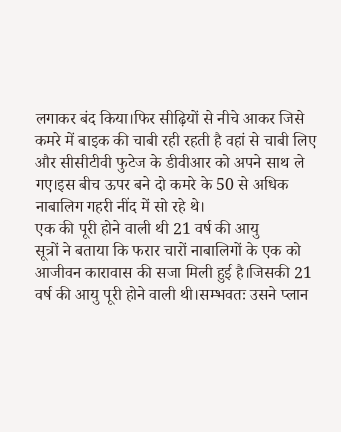लगाकर बंद किया।फिर सीढ़ियों से नीचे आकर जिसे कमरे में बाइक की चाबी रही रहती है वहां से चाबी लिए और सीसीटीवी फुटेज के डीवीआर को अपने साथ ले गए।इस बीच ऊपर बने दो कमरे के 50 से अधिक नाबालिग गहरी नींद में सो रहे थे।
एक की पूरी होने वाली थी 21 वर्ष की आयु
सूत्रों ने बताया कि फरार चारों नाबालिगों के एक को आजीवन कारावास की सजा मिली हुई है।जिसकी 21 वर्ष की आयु पूरी होने वाली थी।सम्भवतः उसने प्लान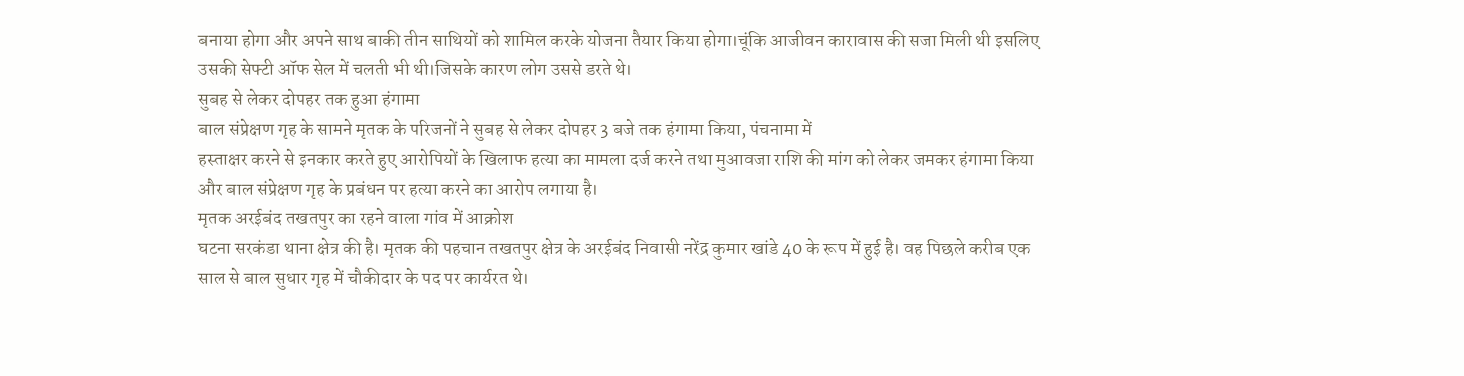बनाया होगा और अपने साथ बाकी तीन साथियों को शामिल करके योजना तैयार किया होगा।चूंकि आजीवन कारावास की सजा मिली थी इसलिए उसकी सेफ्टी ऑफ सेल में चलती भी थी।जिसके कारण लोग उससे डरते थे।
सुबह से लेकर दोपहर तक हुआ हंगामा
बाल संप्रेक्षण गृह के सामने मृतक के परिजनों ने सुबह से लेकर दोपहर 3 बजे तक हंगामा किया, पंचनामा में
हस्ताक्षर करने से इनकार करते हुए आरोपियों के खिलाफ हत्या का मामला दर्ज करने तथा मुआवजा राशि की मांग को लेकर जमकर हंगामा किया और बाल संप्रेक्षण गृह के प्रबंधन पर हत्या करने का आरोप लगाया है।
मृतक अरईबंद तखतपुर का रहने वाला गांव में आक्रोश
घटना सरकंडा थाना क्षेत्र की है। मृतक की पहचान तखतपुर क्षेत्र के अरईबंद निवासी नरेंद्र कुमार खांडे 40 के रूप में हुई है। वह पिछले करीब एक साल से बाल सुधार गृह में चौकीदार के पद पर कार्यरत थे।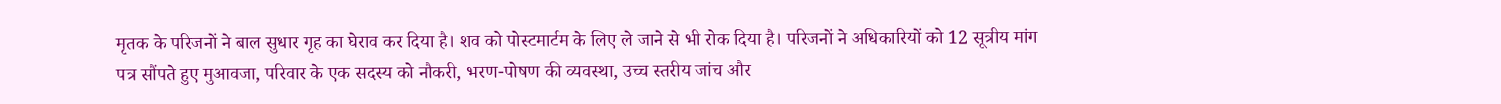मृतक के परिजनों ने बाल सुधार गृह का घेराव कर दिया है। शव को पोस्टमार्टम के लिए ले जाने से भी रोक दिया है। परिजनों ने अधिकारियों को 12 सूत्रीय मांग पत्र सौंपते हुए मुआवजा, परिवार के एक सदस्य को नौकरी, भरण-पोषण की व्यवस्था, उच्च स्तरीय जांच और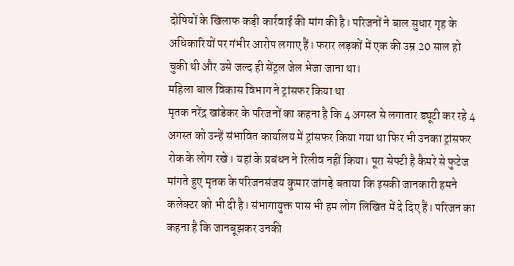दोषियों के खिलाफ कड़ी कार्रवाई की मांग की है। परिजनों ने बाल सुधार गृह के अधिकारियों पर गंभीर आरोप लगाए हैं। फरार लड़कों में एक की उम्र 20 साल हो चुकी थी और उसे जल्द ही सेंट्रल जेल भेजा जाना था।
महिला बाल विकास विभाग ने ट्रांसफर किया था
मृतक नरेंद्र खांडेकर के परिजनों का कहना है कि 4 अगस्त से लगातार ड्यूटी कर रहे 4 अगस्त को उन्हें संभावित कार्यालय में ट्रांसफर किया गया था फिर भी उनका ट्रांसफर रोक के लोग रखे। यहां के प्रबंधन ने रिलीव नहीं किया। पूरा सेफ्टी है कैमरे से फुटेज मांगते हुए मृतक के परिजनसंजय कुमार जांगड़े बताया कि इसकी जानकारी हमने कलेक्टर को भी दी है। संभागायुक्त पास भी हम लोग लिखित में दे दिए हैं। परिजन का कहना है कि जानबूझकर उनकी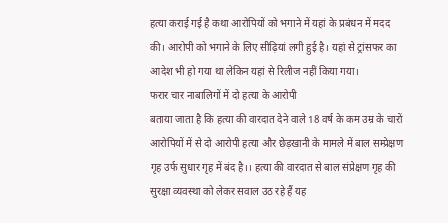हत्या कराई गई है कथा आरोपियों को भगाने में यहां के प्रबंधन में मदद की। आरोपी को भगाने के लिए सीढ़ियां लगी हुई है। यहां से ट्रांसफर का आदेश भी हो गया था लेकिन यहां से रिलीज नहीं किया गया।
फरार चार नाबालिगों में दो हत्या के आरोपी
बताया जाता है कि हत्या की वारदात देने वाले 18 वर्ष के कम उम्र के चारों आरोपियों में से दो आरोपी हत्या और छेड़खानी के मामले में बाल सम्प्रेक्षण गृह उर्फ सुधार गृह में बंद है।। हत्या की वारदात से बाल संप्रेक्षण गृह की सुरक्षा व्यवस्था को लेकर सवाल उठ रहे हैं यह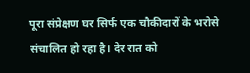पूरा संप्रेक्षण घर सिर्फ एक चौकीदारों के भरोसे संचालित हो रहा है। देर रात को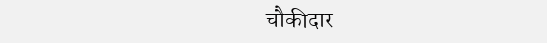चौकीदार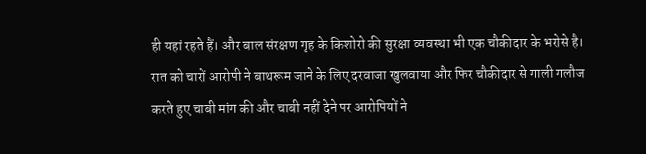ही यहां रहते हैं। और बाल संरक्षण गृह के किशोरो की सुरक्षा व्यवस्था भी एक चौकीदार के भरोसे है। रात को चारों आरोपी ने बाथरूम जाने के लिए दरवाजा खुलवाया और फिर चौकीदार से गाली गलौज करते हुए चाबी मांग की और चाबी नहीं देने पर आरोपियों ने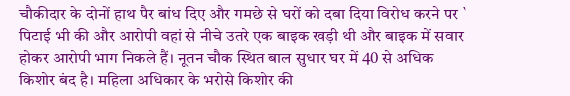चौकीदार के दोनों हाथ पैर बांध दिए और गमछे से घरों को दबा दिया विरोध करने पर ` पिटाई भी की और आरोपी वहां से नीचे उतरे एक बाइक खड़ी थी और बाइक में सवार होकर आरोपी भाग निकले हैं। नूतन चौक स्थित बाल सुधार घर में 40 से अधिक किशोर बंद है। महिला अधिकार के भरोसे किशोर की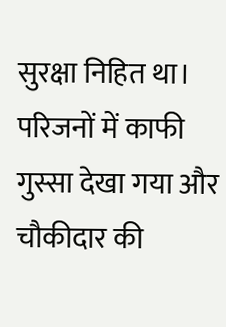सुरक्षा निहित था। परिजनों में काफी गुस्सा देखा गया और चौकीदार की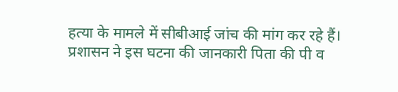हत्या के मामले में सीबीआई जांच की मांग कर रहे हैं। प्रशासन ने इस घटना की जानकारी पिता की पी व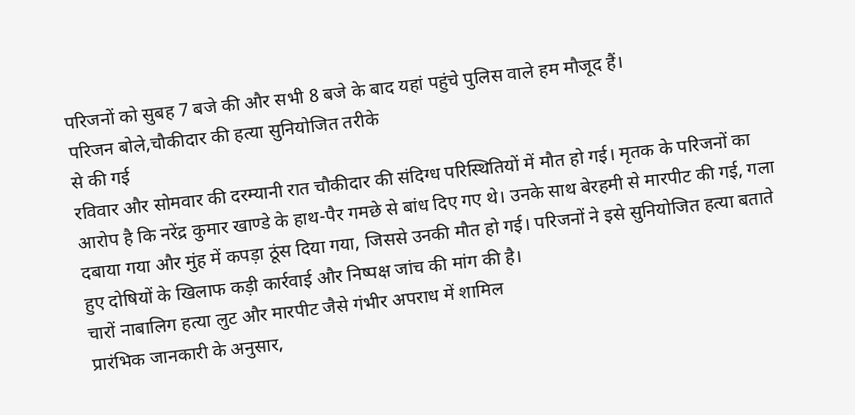परिजनों को सुबह 7 बजे की और सभी 8 बजे के बाद यहां पहुंचे पुलिस वाले हम मौजूद हैं।
परिजन बोले,चौकीदार की हत्या सुनियोजित तरीके
से की गई
रविवार और सोमवार की दरम्यानी रात चौकीदार की संदिग्ध परिस्थितियों में मौत हो गई। मृतक के परिजनों का आरोप है कि नरेंद्र कुमार खाण्डे के हाथ-पैर गमछे से बांध दिए गए थे। उनके साथ बेरहमी से मारपीट की गई, गला दबाया गया और मुंह में कपड़ा ठूंस दिया गया, जिससे उनकी मौत हो गई। परिजनों ने इसे सुनियोजित हत्या बताते हुए दोषियों के खिलाफ कड़ी कार्रवाई और निष्पक्ष जांच की मांग की है।
चारों नाबालिग हत्या लुट और मारपीट जैसे गंभीर अपराध में शामिल
प्रारंभिक जानकारी के अनुसार,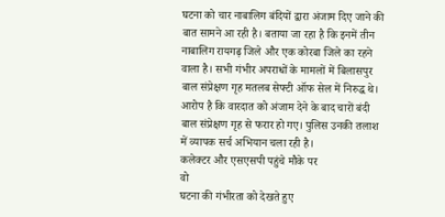घटना को चार नाबालिग बंदियों द्वारा अंजाम दिए जाने की बात सामने आ रही है। बताया जा रहा है कि इनमें तीन नाबालिग रायगढ़ जिले और एक कोरबा जिले का रहने वाला है। सभी गंभीर अपराधों के मामलों में बिलासपुर बाल संप्रेक्षण गृह मतलब सेफ्टी ऑफ सेल में निरुद्ध थे। आरोप है कि वारदात को अंजाम देने के बाद चारों बंदी बाल संप्रेक्षण गृह से फरार हो गए। पुलिस उनकी तलाश में व्यापक सर्च अभियान चला रही है।
कलेक्टर और एसएसपी पहुंचे मौके पर
वो
घटना की गंभीरता को देखते हुए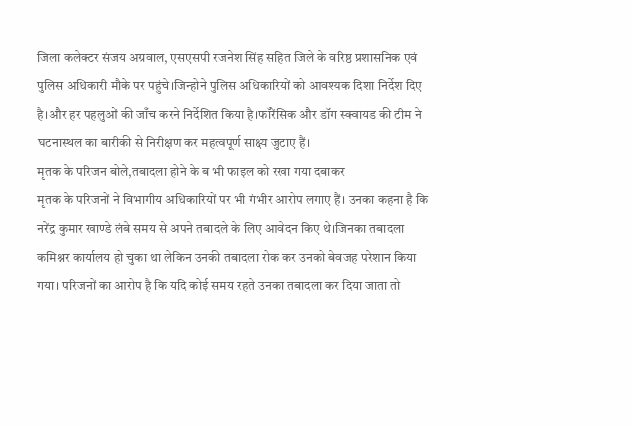जिला कलेक्टर संजय अग्रवाल, एसएसपी रजनेश सिंह सहित जिले के वरिष्ठ प्रशासनिक एवं पुलिस अधिकारी मौके पर पहुंचे।जिन्होने पुलिस अधिकारियों को आवश्यक दिशा निर्देश दिए है।और हर पहलुओं की जाँच करने निर्देशित किया है।फॉरेंसिक और डॉग स्क्वायड की टीम ने घटनास्थल का बारीकी से निरीक्षण कर महत्वपूर्ण साक्ष्य जुटाए हैं।
मृतक के परिजन बोले,तबादला होने के ब भी फाइल को रखा गया दबाकर
मृतक के परिजनों ने विभागीय अधिकारियों पर भी गंभीर आरोप लगाए हैं। उनका कहना है कि नरेंद्र कुमार खाण्डे लंबे समय से अपने तबादले के लिए आवेदन किए थे।जिनका तबादला कमिश्नर कार्यालय हो चुका था लेकिन उनकी तबादला रोक कर उनको बेवजह परेशान किया गया। परिजनों का आरोप है कि यदि कोई समय रहते उनका तबादला कर दिया जाता तो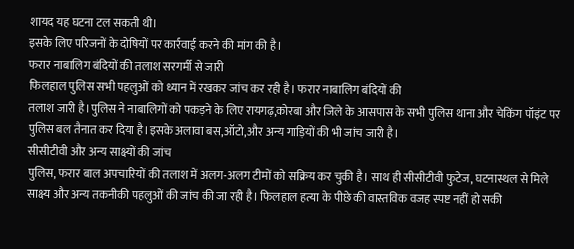शायद यह घटना टल सकती थी।
इसके लिए परिजनों के दोषियों पर कार्रवाई करने की मांग की है।
फरार नाबालिग बंदियों की तलाश सरगर्मी से जारी
फिलहाल पुलिस सभी पहलुओं को ध्यान में रखकर जांच कर रही है। फरार नाबालिग बंदियों की
तलाश जारी है।पुलिस ने नाबालिगों को पकड़ने के लिए रायगढ़,कोरबा और जिले के आसपास के सभी पुलिस थाना और चेकिंग पॉइंट पर पुलिस बल तैनात कर दिया है।इसके अलावा बस,ऑटो,और अन्य गाड़ियों की भी जांच जारी है।
सीसीटीवी और अन्य साक्ष्यों की जांच
पुलिस, फरार बाल अपचारियों की तलाश में अलग-अलग टीमों को सक्रिय कर चुकी है। साथ ही सीसीटीवी फुटेज, घटनास्थल से मिले साक्ष्य और अन्य तकनीकी पहलुओं की जांच की जा रही है। फिलहाल हत्या के पीछे की वास्तविक वजह स्पष्ट नहीं हो सकी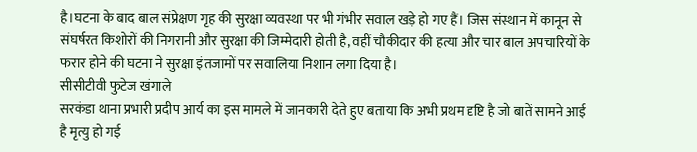है।घटना के बाद बाल संप्रेक्षण गृह की सुरक्षा व्यवस्था पर भी गंभीर सवाल खड़े हो गए हैं। जिस संस्थान में कानून से संघर्षरत किशोरों की निगरानी और सुरक्षा की जिम्मेदारी होती है, वहीं चौकीदार की हत्या और चार बाल अपचारियों के फरार होने की घटना ने सुरक्षा इंतजामों पर सवालिया निशान लगा दिया है।
सीसीटीवी फुटेज खंगाले
सरकंडा थाना प्रभारी प्रदीप आर्य का इस मामले में जानकारी देते हुए बताया कि अभी प्रथम दृष्टि है जो बातें सामने आई है मृत्यु हो गई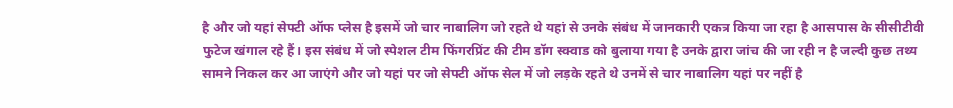है और जो यहां सेफ्टी ऑफ प्लेस है इसमें जो चार नाबालिग जो रहते थे यहां से उनके संबंध में जानकारी एकत्र किया जा रहा है आसपास के सीसीटीवी फुटेज खंगाल रहे हैं। इस संबंध में जो स्पेशल टीम फिंगरप्रिंट की टीम डॉग स्क्वाड को बुलाया गया है उनके द्वारा जांच की जा रही न है जल्दी कुछ तथ्य सामने निकल कर आ जाएंगे और जो यहां पर जो सेफ्टी ऑफ सेल में जो लड़के रहते थे उनमें से चार नाबालिग यहां पर नहीं है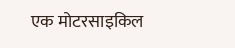एक मोटरसाइकिल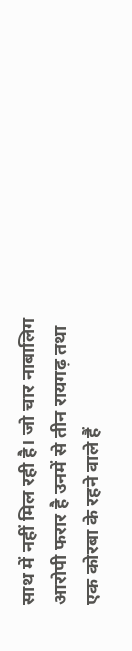साथ में नहीं मिल रही है। जो चार नाबालिग आरोपी फरार है उनमें से तीन रायगढ़ तथा एक कोरबा के रहने वाले हैं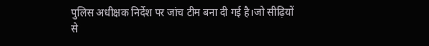पुलिस अधीक्षक निर्देश पर जांच टीम बना दी गई है।जो सीढ़ियों से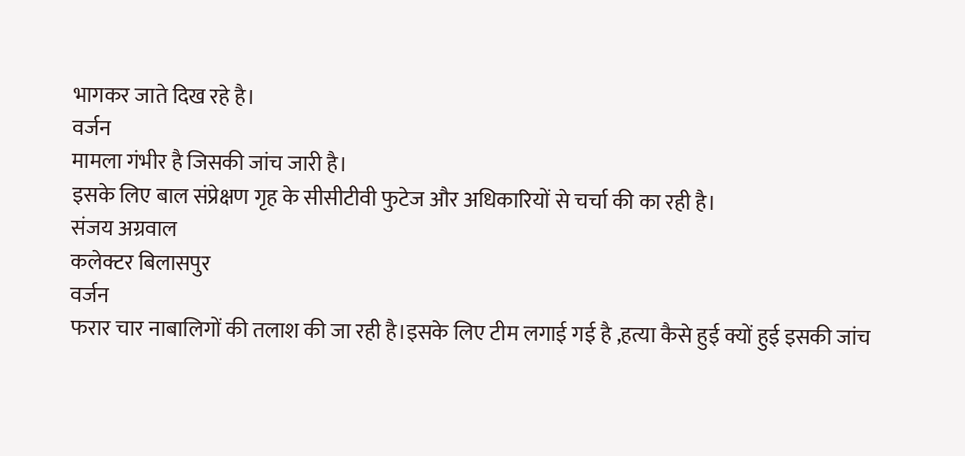भागकर जाते दिख रहे है।
वर्जन
मामला गंभीर है जिसकी जांच जारी है।
इसके लिए बाल संप्रेक्षण गृह के सीसीटीवी फुटेज और अधिकारियों से चर्चा की का रही है।
संजय अग्रवाल
कलेक्टर बिलासपुर
वर्जन
फरार चार नाबालिगों की तलाश की जा रही है।इसके लिए टीम लगाई गई है ,हत्या कैसे हुई क्यों हुई इसकी जांच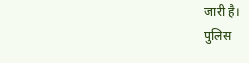जारी है।
पुलिस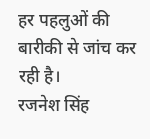हर पहलुओं की बारीकी से जांच कर रही है।
रजनेश सिंह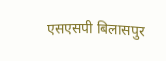एसएसपी बिलासपुर